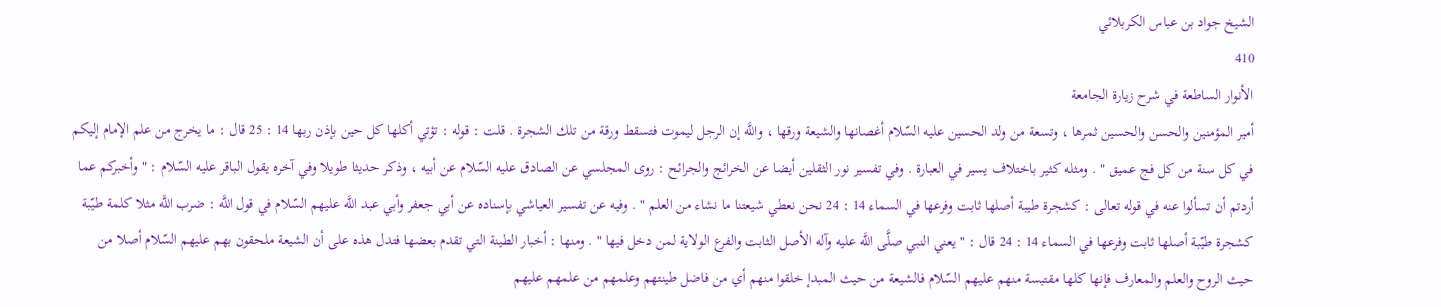الشيخ جواد بن عباس الكربلائي
410
الأنوار الساطعة في شرح زيارة الجامعة
أمير المؤمنين والحسن والحسين ثمرها ، وتسعة من ولد الحسين عليه السّلام أغصانها والشيعة ورقها ، واللَّه إن الرجل ليموت فتسقط ورقة من تلك الشجرة . قلت : قوله : تؤتي أكلها كل حين بإذن ربها 14 : 25 قال : ما يخرج من علم الإمام إليكم في كل سنة من كل فج عميق " . ومثله كثير باختلاف يسير في العبارة . وفي تفسير نور الثقلين أيضا عن الخرائج والجرائح : روى المجلسي عن الصادق عليه السّلام عن أبيه ، وذكر حديثا طويلا وفي آخره يقول الباقر عليه السّلام : " وأخبركم عما أردتم أن تسألوا عنه في قوله تعالى : كشجرة طيبة أصلها ثابت وفرعها في السماء 14 : 24 نحن نعطي شيعتنا ما نشاء من العلم " . وفيه عن تفسير العياشي بإسناده عن أبي جعفر وأبي عبد اللَّه عليهم السّلام في قول اللَّه : ضرب اللَّه مثلا كلمة طيّبة كشجرة طيّبة أصلها ثابت وفرعها في السماء 14 : 24 قال : " يعني النبي صلَّى اللَّه عليه وآله الأصل الثابت والفرع الولاية لمن دخل فيها " . ومنها : أخبار الطينة التي تقدم بعضها فتدل هذه على أن الشيعة ملحقون بهم عليهم السّلام أصلا من حيث الروح والعلم والمعارف فإنها كلها مقتبسة منهم عليهم السّلام فالشيعة من حيث المبدإ خلقوا منهم أي من فاضل طينتهم وعلمهم من علمهم عليهم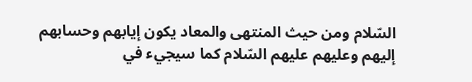السّلام ومن حيث المنتهى والمعاد يكون إيابهم وحسابهم إليهم وعليهم عليهم السّلام كما سيجيء في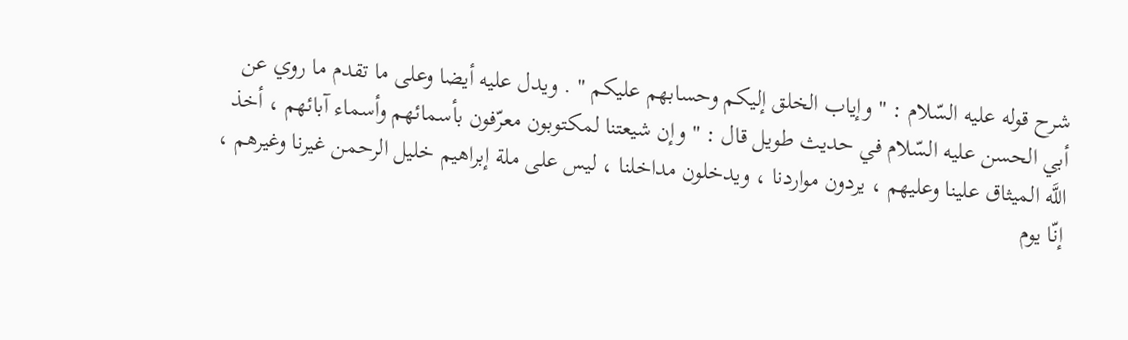شرح قوله عليه السّلام : " وإياب الخلق إليكم وحسابهم عليكم " . ويدل عليه أيضا وعلى ما تقدم ما روي عن أبي الحسن عليه السّلام في حديث طويل قال : " وإن شيعتنا لمكتوبون معرّفون بأسمائهم وأسماء آبائهم ، أخذ اللَّه الميثاق علينا وعليهم ، يردون مواردنا ، ويدخلون مداخلنا ، ليس على ملة إبراهيم خليل الرحمن غيرنا وغيرهم ، إنّا يوم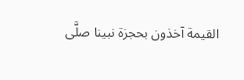القيمة آخذون بحجزة نبينا صلَّى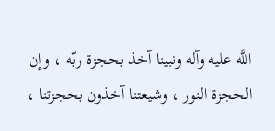اللَّه عليه وآله ونبينا آخذ بحجزة ربّه ، وإن الحجزة النور ، وشيعتنا آخذون بحجزتنا ،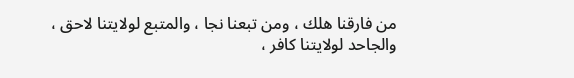من فارقنا هلك ، ومن تبعنا نجا ، والمتبع لولايتنا لاحق ، والجاحد لولايتنا كافر ،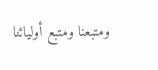ومتبعنا ومتبع أوليائنا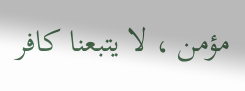مؤمن ، لا يتبعنا كافر